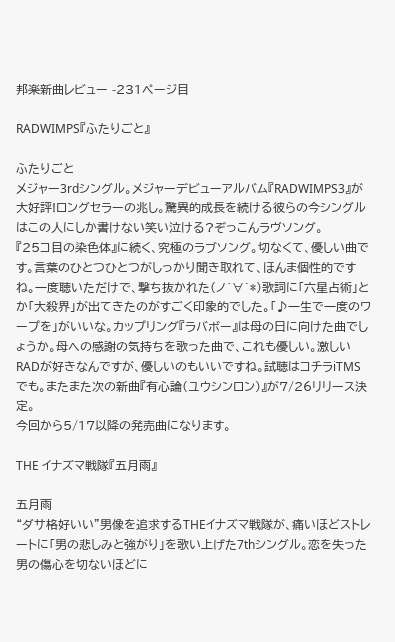邦楽新曲レビュー -231ページ目

RADWIMPS『ふたりごと』

ふたりごと
メジャー3rdシングル。メジャーデビューアルバム『RADWIMPS3』が大好評!ロングセラーの兆し。驚異的成長を続ける彼らの今シングルはこの人にしか書けない笑い泣ける?ぞっこんラヴソング。
『25コ目の染色体』に続く、究極のラブソング。切なくて、優しい曲です。言葉のひとつひとつがしっかり聞き取れて、ほんま個性的ですね。一度聴いただけで、撃ち抜かれた(ノ´∀`*)歌詞に「六星占術」とか「大殺界」が出てきたのがすごく印象的でした。「♪一生で一度のワープを」がいいな。カップリング『ラバボー』は母の日に向けた曲でしょうか。母への感謝の気持ちを歌った曲で、これも優しい。激しいRADが好きなんですが、優しいのもいいですね。試聴はコチラiTMSでも。またまた次の新曲『有心論(ユウシンロン)』が7/26リリース決定。
今回から5/17以降の発売曲になります。

THE イナズマ戦隊『五月雨』

五月雨
“ダサ格好いい”男像を追求するTHEイナズマ戦隊が、痛いほどストレートに「男の悲しみと強がり」を歌い上げた7thシングル。恋を失った男の傷心を切ないほどに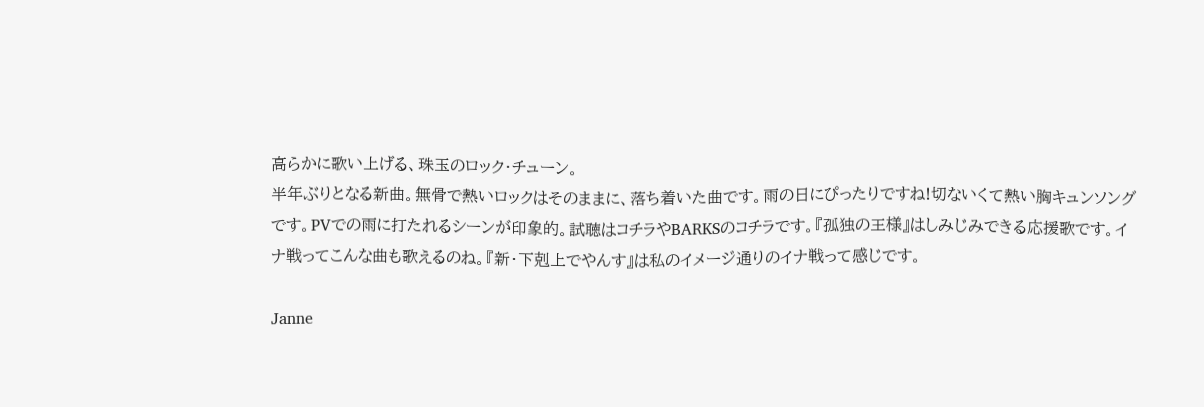高らかに歌い上げる、珠玉のロック・チューン。
半年ぶりとなる新曲。無骨で熱いロックはそのままに、落ち着いた曲です。雨の日にぴったりですね!切ないくて熱い胸キュンソングです。PVでの雨に打たれるシーンが印象的。試聴はコチラやBARKSのコチラです。『孤独の王様』はしみじみできる応援歌です。イナ戦ってこんな曲も歌えるのね。『新・下剋上でやんす』は私のイメージ通りのイナ戦って感じです。

Janne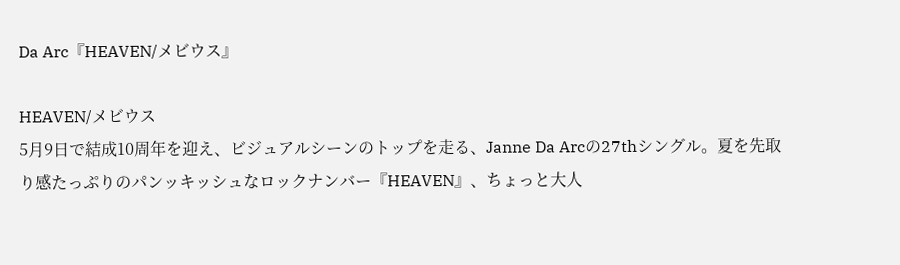Da Arc『HEAVEN/メビウス』

HEAVEN/メビウス
5月9日で結成10周年を迎え、ビジュアルシーンのトップを走る、Janne Da Arcの27thシングル。夏を先取り感たっぷりのパンッキッシュなロックナンバー『HEAVEN』、ちょっと大人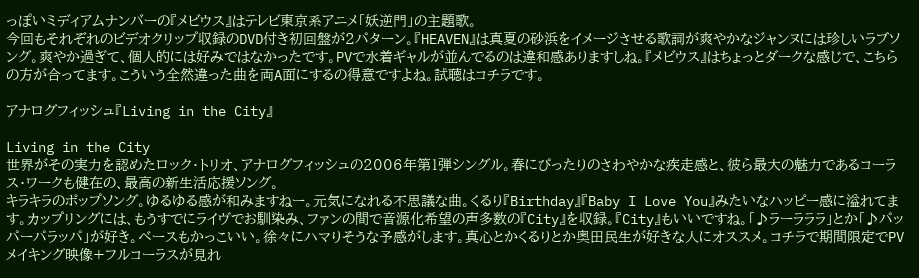っぽいミディアムナンバーの『メビウス』はテレビ東京系アニメ「妖逆門」の主題歌。
今回もそれぞれのビデオクリップ収録のDVD付き初回盤が2パターン。『HEAVEN』は真夏の砂浜をイメージさせる歌詞が爽やかなジャンヌには珍しいラブソング。爽やか過ぎて、個人的には好みではなかったです。PVで水着ギャルが並んでるのは違和感ありますしね。『メビウス』はちょっとダークな感じで、こちらの方が合ってます。こういう全然違った曲を両A面にするの得意ですよね。試聴はコチラです。

アナログフィッシュ『Living in the City』

Living in the City
世界がその実力を認めたロック・トリオ、アナログフィッシュの2006年第1弾シングル。春にぴったりのさわやかな疾走感と、彼ら最大の魅力であるコーラス・ワークも健在の、最高の新生活応援ソング。
キラキラのポップソング。ゆるゆる感が和みますねー。元気になれる不思議な曲。くるり『Birthday』『Baby I Love You』みたいなハッピー感に溢れてます。カップリングには、もうすでにライヴでお馴染み、ファンの間で音源化希望の声多数の『City』を収録。『City』もいいですね。「♪ラーラララ」とか「♪パッパーパラッパ」が好き。ベースもかっこいい。徐々にハマりそうな予感がします。真心とかくるりとか奥田民生が好きな人にオススメ。コチラで期間限定でPVメイキング映像+フルコーラスが見れ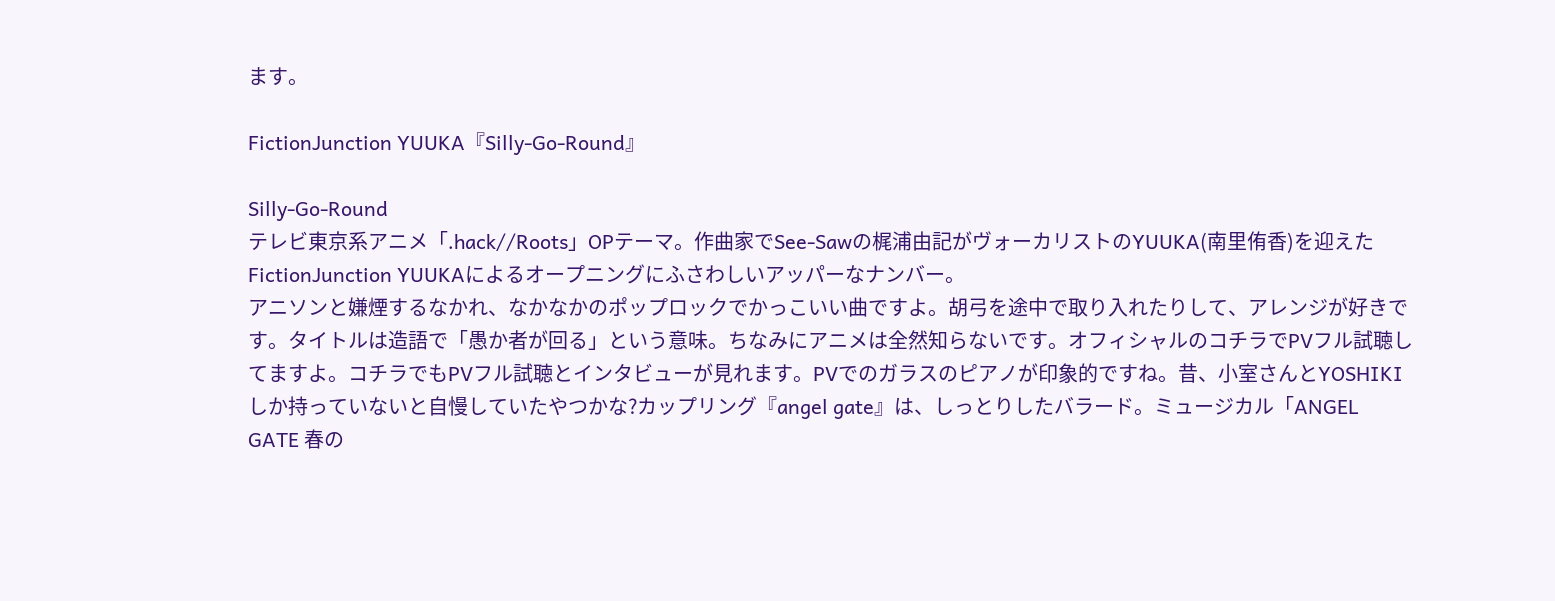ます。

FictionJunction YUUKA『Silly-Go-Round』

Silly-Go-Round
テレビ東京系アニメ「.hack//Roots」OPテーマ。作曲家でSee-Sawの梶浦由記がヴォーカリストのYUUKA(南里侑香)を迎えたFictionJunction YUUKAによるオープニングにふさわしいアッパーなナンバー。
アニソンと嫌煙するなかれ、なかなかのポップロックでかっこいい曲ですよ。胡弓を途中で取り入れたりして、アレンジが好きです。タイトルは造語で「愚か者が回る」という意味。ちなみにアニメは全然知らないです。オフィシャルのコチラでPVフル試聴してますよ。コチラでもPVフル試聴とインタビューが見れます。PVでのガラスのピアノが印象的ですね。昔、小室さんとYOSHIKIしか持っていないと自慢していたやつかな?カップリング『angel gate』は、しっとりしたバラード。ミュージカル「ANGEL GATE 春の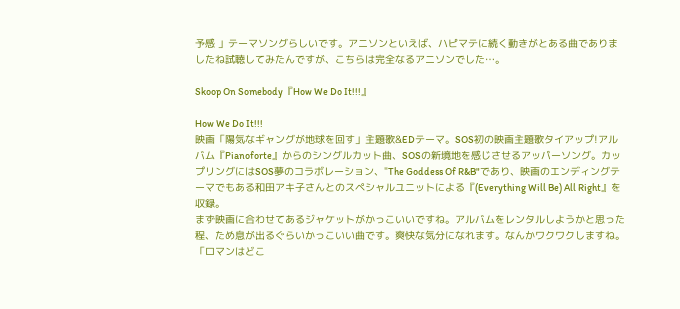予感 」テーマソングらしいです。アニソンといえば、ハピマテに続く動きがとある曲でありましたね試聴してみたんですが、こちらは完全なるアニソンでした…。

Skoop On Somebody『How We Do It!!!』

How We Do It!!!
映画「陽気なギャングが地球を回す」主題歌&EDテーマ。SOS初の映画主題歌タイアップ!アルバム『Pianoforte』からのシングルカット曲、SOSの新境地を感じさせるアッパーソング。カップリングにはSOS夢のコラボレーション、"The Goddess Of R&B"であり、映画のエンディングテーマでもある和田アキ子さんとのスペシャルユニットによる『(Everything Will Be) All Right』を収録。
まず映画に合わせてあるジャケットがかっこいいですね。アルバムをレンタルしようかと思った程、ため息が出るぐらいかっこいい曲です。爽快な気分になれます。なんかワクワクしますね。「ロマンはどこ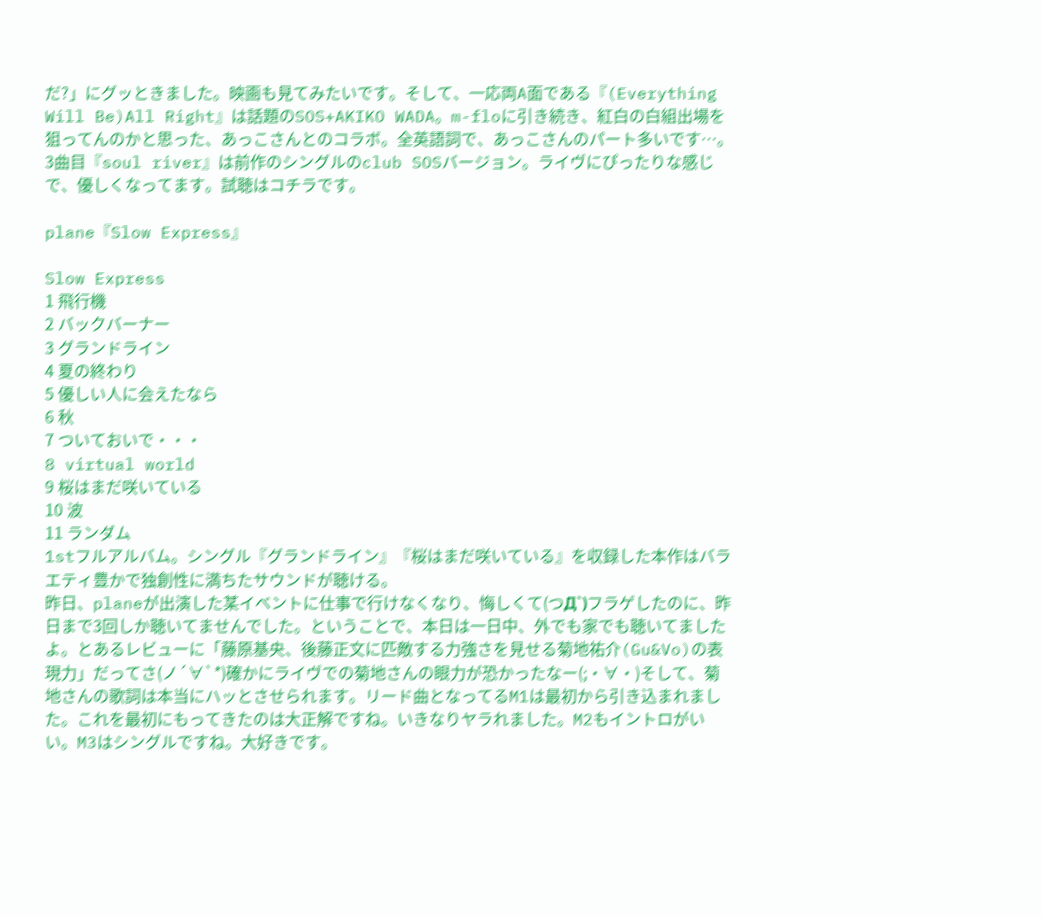だ?」にグッときました。映画も見てみたいです。そして、一応両A面である『(Everything Will Be)All Right』は話題のSOS+AKIKO WADA。m-floに引き続き、紅白の白組出場を狙ってんのかと思った、あっこさんとのコラボ。全英語詞で、あっこさんのパート多いです…。3曲目『soul river』は前作のシングルのclub SOSバージョン。ライヴにぴったりな感じで、優しくなってます。試聴はコチラです。

plane『Slow Express』

Slow Express
1 飛行機
2 バックバーナー
3 グランドライン
4 夏の終わり
5 優しい人に会えたなら
6 秋
7 ついておいで・・・
8 virtual world
9 桜はまだ咲いている
10 波
11 ランダム
1stフルアルバム。シングル『グランドライン』『桜はまだ咲いている』を収録した本作はバラエティ豊かで独創性に満ちたサウンドが聴ける。
昨日、planeが出演した某イベントに仕事で行けなくなり、悔しくて(つД`)フラゲしたのに、昨日まで3回しか聴いてませんでした。ということで、本日は一日中、外でも家でも聴いてましたよ。とあるレビューに「藤原基央、後藤正文に匹敵する力強さを見せる菊地祐介(Gu&Vo)の表現力」だってさ(ノ´∀`*)確かにライヴでの菊地さんの眼力が恐かったなー(;・∀・)そして、菊地さんの歌詞は本当にハッとさせられます。リード曲となってるM1は最初から引き込まれました。これを最初にもってきたのは大正解ですね。いきなりヤラれました。M2もイントロがいい。M3はシングルですね。大好きです。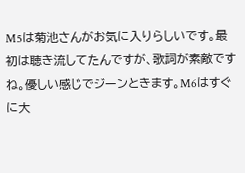M5は菊池さんがお気に入りらしいです。最初は聴き流してたんですが、歌詞が素敵ですね。優しい感じでジーンときます。M6はすぐに大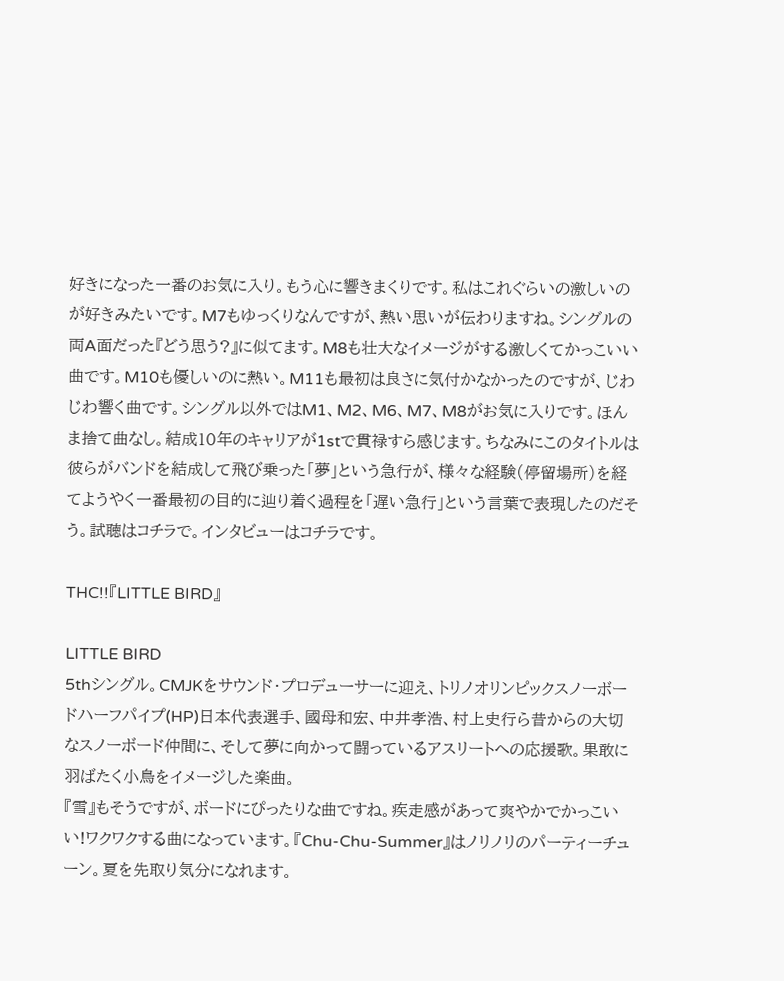好きになった一番のお気に入り。もう心に響きまくりです。私はこれぐらいの激しいのが好きみたいです。M7もゆっくりなんですが、熱い思いが伝わりますね。シングルの両A面だった『どう思う?』に似てます。M8も壮大なイメージがする激しくてかっこいい曲です。M10も優しいのに熱い。M11も最初は良さに気付かなかったのですが、じわじわ響く曲です。シングル以外ではM1、M2、M6、M7、M8がお気に入りです。ほんま捨て曲なし。結成10年のキャリアが1stで貫禄すら感じます。ちなみにこのタイトルは彼らがバンドを結成して飛び乗った「夢」という急行が、様々な経験(停留場所)を経てようやく一番最初の目的に辿り着く過程を「遅い急行」という言葉で表現したのだそう。試聴はコチラで。インタビューはコチラです。

THC!!『LITTLE BIRD』

LITTLE BIRD
5thシングル。CMJKをサウンド・プロデューサーに迎え、トリノオリンピックスノーボードハーフパイプ(HP)日本代表選手、國母和宏、中井孝浩、村上史行ら昔からの大切なスノーボード仲間に、そして夢に向かって闘っているアスリートへの応援歌。果敢に羽ばたく小鳥をイメージした楽曲。
『雪』もそうですが、ボードにぴったりな曲ですね。疾走感があって爽やかでかっこいい!ワクワクする曲になっています。『Chu-Chu-Summer』はノリノリのパーティーチューン。夏を先取り気分になれます。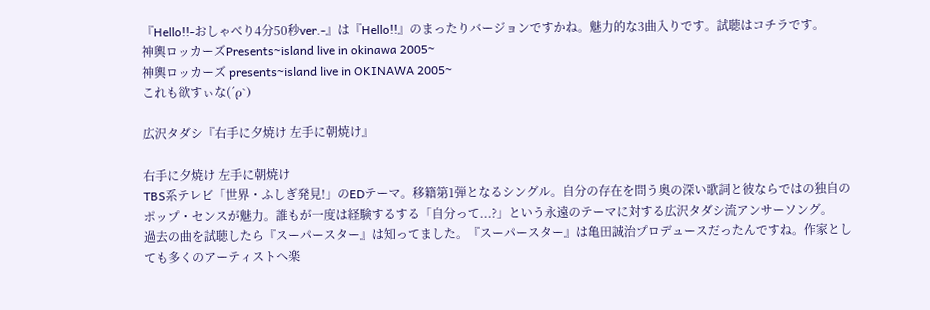『Hello!!-おしゃべり4分50秒ver.-』は『Hello!!』のまったりバージョンですかね。魅力的な3曲入りです。試聴はコチラです。
神輿ロッカーズPresents~island live in okinawa 2005~
神輿ロッカーズ presents~island live in OKINAWA 2005~
これも欲すぃな(´ρ`)

広沢タダシ『右手に夕焼け 左手に朝焼け』

右手に夕焼け 左手に朝焼け
TBS系テレビ「世界・ふしぎ発見!」のEDテーマ。移籍第1弾となるシングル。自分の存在を問う奥の深い歌詞と彼ならではの独自のポップ・センスが魅力。誰もが一度は経験するする「自分って...?」という永遠のテーマに対する広沢タダシ流アンサーソング。
過去の曲を試聴したら『スーパースター』は知ってました。『スーパースター』は亀田誠治プロデュースだったんですね。作家としても多くのアーティストへ楽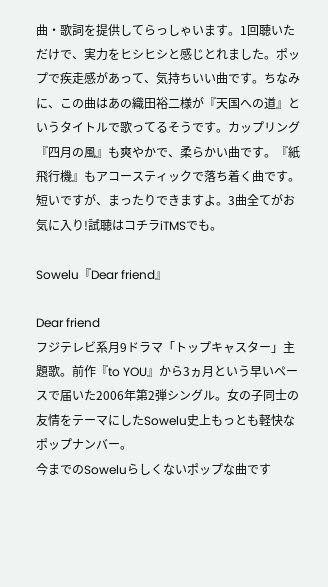曲・歌詞を提供してらっしゃいます。1回聴いただけで、実力をヒシヒシと感じとれました。ポップで疾走感があって、気持ちいい曲です。ちなみに、この曲はあの織田裕二様が『天国への道』というタイトルで歌ってるそうです。カップリング『四月の風』も爽やかで、柔らかい曲です。『紙飛行機』もアコースティックで落ち着く曲です。短いですが、まったりできますよ。3曲全てがお気に入り!試聴はコチラiTMSでも。

Sowelu『Dear friend』

Dear friend
フジテレビ系月9ドラマ「トップキャスター」主題歌。前作『to YOU』から3ヵ月という早いペースで届いた2006年第2弾シングル。女の子同士の友情をテーマにしたSowelu史上もっとも軽快なポップナンバー。
今までのSoweluらしくないポップな曲です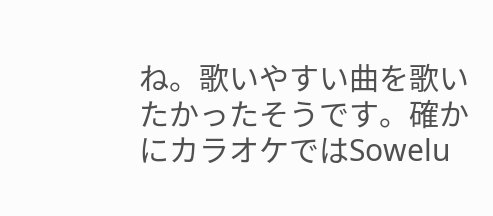ね。歌いやすい曲を歌いたかったそうです。確かにカラオケではSowelu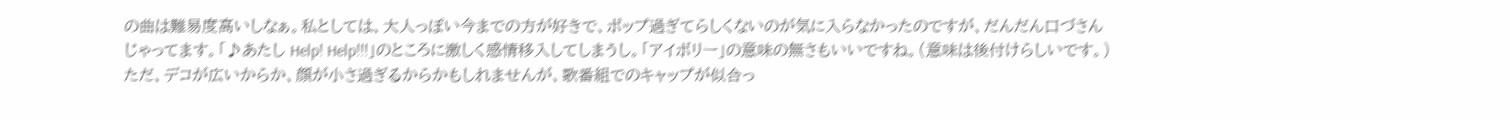の曲は難易度高いしなぁ。私としては、大人っぽい今までの方が好きで、ポップ過ぎてらしくないのが気に入らなかったのですが、だんだん口づさんじゃってます。「♪あたし Help! Help!!!」のところに激しく感情移入してしまうし。「アイボリー」の意味の無さもいいですね。(意味は後付けらしいです。)ただ、デコが広いからか、顔が小さ過ぎるからかもしれませんが、歌番組でのキャップが似合っ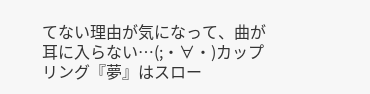てない理由が気になって、曲が耳に入らない…(;・∀・)カップリング『夢』はスロー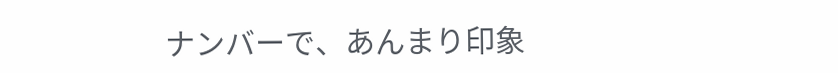ナンバーで、あんまり印象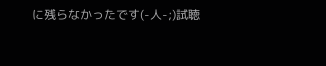に残らなかったです(-人-;)試聴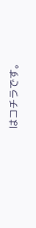はコチラです。